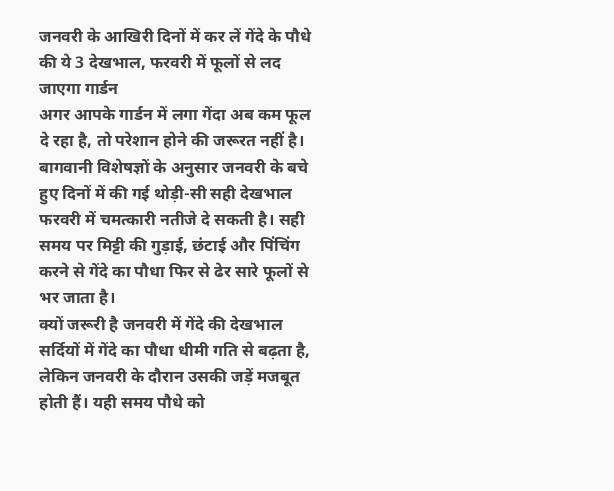जनवरी के आखिरी दिनों में कर लें गेंदे के पौधे की ये 3 देखभाल, फरवरी में फूलों से लद जाएगा गार्डन
अगर आपके गार्डन में लगा गेंदा अब कम फूल दे रहा है, तो परेशान होने की जरूरत नहीं है। बागवानी विशेषज्ञों के अनुसार जनवरी के बचे हुए दिनों में की गई थोड़ी-सी सही देखभाल फरवरी में चमत्कारी नतीजे दे सकती है। सही समय पर मिट्टी की गुड़ाई, छंटाई और पिंचिंग करने से गेंदे का पौधा फिर से ढेर सारे फूलों से भर जाता है।
क्यों जरूरी है जनवरी में गेंदे की देखभाल
सर्दियों में गेंदे का पौधा धीमी गति से बढ़ता है, लेकिन जनवरी के दौरान उसकी जड़ें मजबूत होती हैं। यही समय पौधे को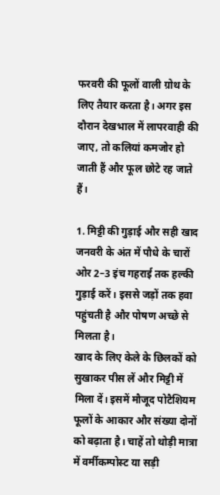फरवरी की फूलों वाली ग्रोथ के लिए तैयार करता है। अगर इस दौरान देखभाल में लापरवाही की जाए, तो कलियां कमजोर हो जाती हैं और फूल छोटे रह जाते हैं।

1. मिट्टी की गुड़ाई और सही खाद
जनवरी के अंत में पौधे के चारों ओर 2–3 इंच गहराई तक हल्की गुड़ाई करें। इससे जड़ों तक हवा पहुंचती है और पोषण अच्छे से मिलता है।
खाद के लिए केले के छिलकों को सुखाकर पीस लें और मिट्टी में मिला दें। इसमें मौजूद पोटैशियम फूलों के आकार और संख्या दोनों को बढ़ाता है। चाहें तो थोड़ी मात्रा में वर्मीकम्पोस्ट या सड़ी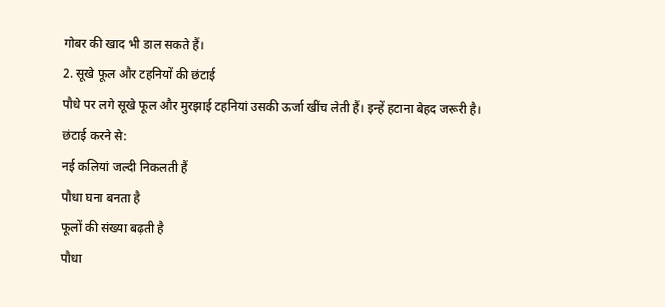गोबर की खाद भी डाल सकते हैं।
2. सूखे फूल और टहनियों की छंटाई
पौधे पर लगे सूखे फूल और मुरझाई टहनियां उसकी ऊर्जा खींच लेती हैं। इन्हें हटाना बेहद जरूरी है।
छंटाई करने से:
नई कलियां जल्दी निकलती हैं
पौधा घना बनता है
फूलों की संख्या बढ़ती है
पौधा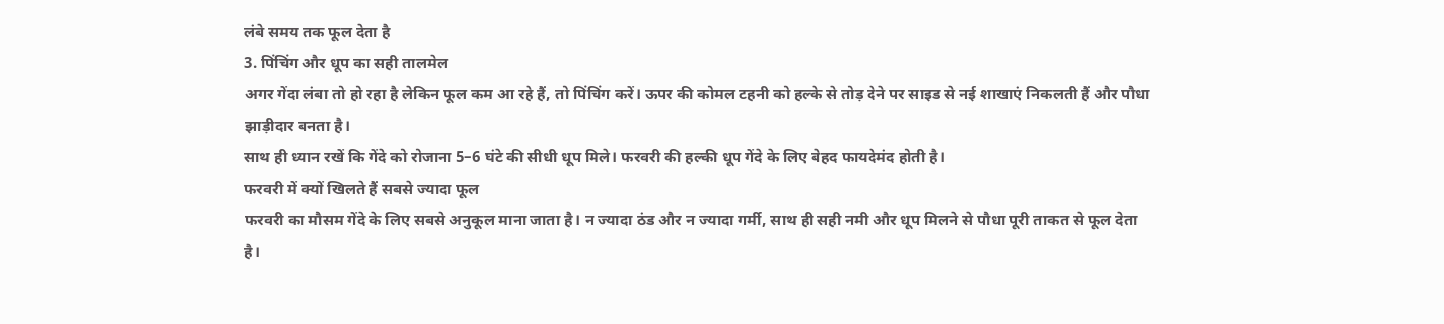लंबे समय तक फूल देता है
3. पिंचिंग और धूप का सही तालमेल
अगर गेंदा लंबा तो हो रहा है लेकिन फूल कम आ रहे हैं, तो पिंचिंग करें। ऊपर की कोमल टहनी को हल्के से तोड़ देने पर साइड से नई शाखाएं निकलती हैं और पौधा झाड़ीदार बनता है।
साथ ही ध्यान रखें कि गेंदे को रोजाना 5–6 घंटे की सीधी धूप मिले। फरवरी की हल्की धूप गेंदे के लिए बेहद फायदेमंद होती है।
फरवरी में क्यों खिलते हैं सबसे ज्यादा फूल
फरवरी का मौसम गेंदे के लिए सबसे अनुकूल माना जाता है। न ज्यादा ठंड और न ज्यादा गर्मी, साथ ही सही नमी और धूप मिलने से पौधा पूरी ताकत से फूल देता है।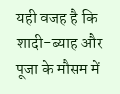यही वजह है कि शादी-ब्याह और पूजा के मौसम में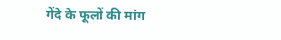गेंदे के फूलों की मांग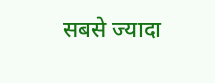सबसे ज्यादा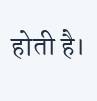होती है।